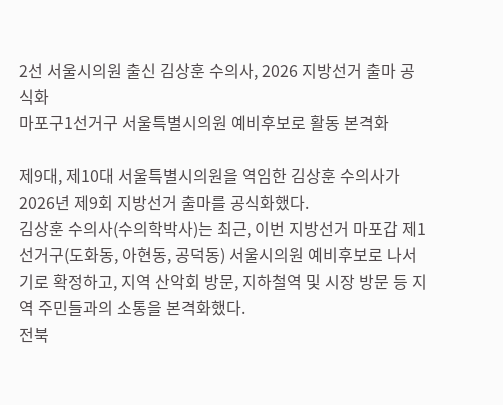2선 서울시의원 출신 김상훈 수의사, 2026 지방선거 출마 공식화
마포구1선거구 서울특별시의원 예비후보로 활동 본격화

제9대, 제10대 서울특별시의원을 역임한 김상훈 수의사가 2026년 제9회 지방선거 출마를 공식화했다.
김상훈 수의사(수의학박사)는 최근, 이번 지방선거 마포갑 제1선거구(도화동, 아현동, 공덕동) 서울시의원 예비후보로 나서기로 확정하고, 지역 산악회 방문, 지하철역 및 시장 방문 등 지역 주민들과의 소통을 본격화했다.
전북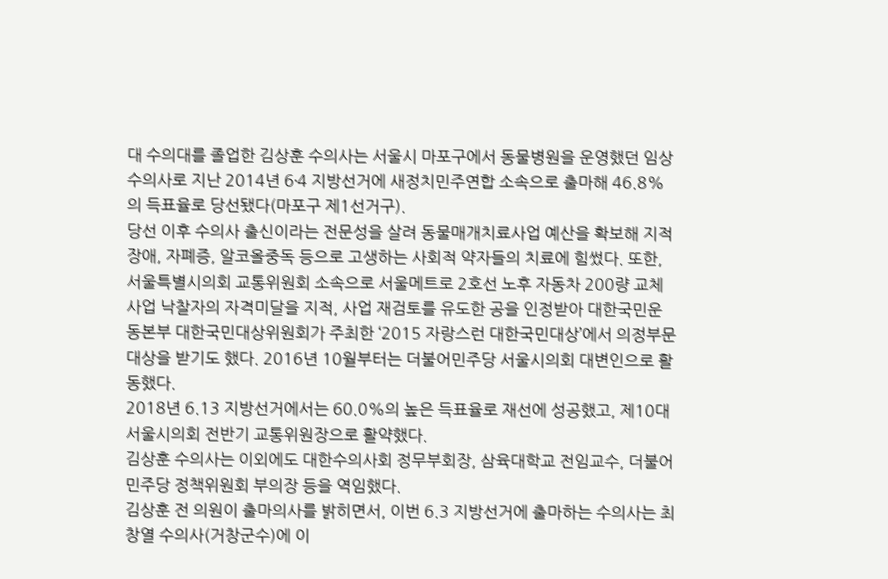대 수의대를 졸업한 김상훈 수의사는 서울시 마포구에서 동물병원을 운영했던 임상수의사로 지난 2014년 6∙4 지방선거에 새정치민주연합 소속으로 출마해 46.8%의 득표율로 당선됐다(마포구 제1선거구).
당선 이후 수의사 출신이라는 전문성을 살려 동물매개치료사업 예산을 확보해 지적장애, 자폐증, 알코올중독 등으로 고생하는 사회적 약자들의 치료에 힘썼다. 또한, 서울특별시의회 교통위원회 소속으로 서울메트로 2호선 노후 자동차 200량 교체사업 낙찰자의 자격미달을 지적, 사업 재검토를 유도한 공을 인정받아 대한국민운동본부 대한국민대상위원회가 주최한 ‘2015 자랑스런 대한국민대상’에서 의정부문 대상을 받기도 했다. 2016년 10월부터는 더불어민주당 서울시의회 대변인으로 활동했다.
2018년 6.13 지방선거에서는 60.0%의 높은 득표율로 재선에 성공했고, 제10대 서울시의회 전반기 교통위원장으로 활약했다.
김상훈 수의사는 이외에도 대한수의사회 정무부회장, 삼육대학교 전임교수, 더불어민주당 정책위원회 부의장 등을 역임했다.
김상훈 전 의원이 출마의사를 밝히면서, 이번 6.3 지방선거에 출마하는 수의사는 최창열 수의사(거창군수)에 이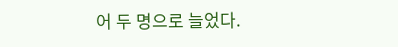어 두 명으로 늘었다.